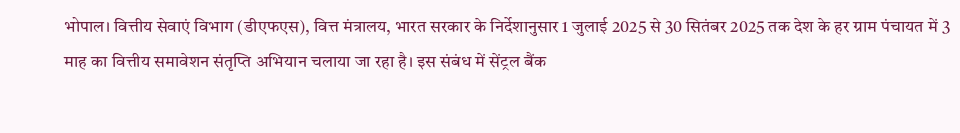भोपाल। वित्तीय सेवाएं विभाग (डीएफएस), वित्त मंत्रालय, भारत सरकार के निर्देशानुसार 1 जुलाई 2025 से 30 सितंबर 2025 तक देश के हर ग्राम पंचायत में 3 माह का वित्तीय समावेशन संतृप्ति अभियान चलाया जा रहा है। इस संबंध में सेंट्रल बैंक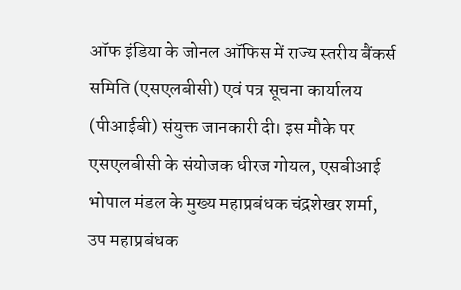ऑफ इंडिया के जोनल ऑफिस में राज्य स्तरीय बैंकर्स समिति (एसएलबीसी) एवं पत्र सूचना कार्यालय (पीआईबी) संयुक्त जानकारी दी। इस मौके पर एसएलबीसी के संयोजक धीरज गोयल, एसबीआई भोपाल मंडल के मुख्य महाप्रबंधक चंद्रशेखर शर्मा, उप महाप्रबंधक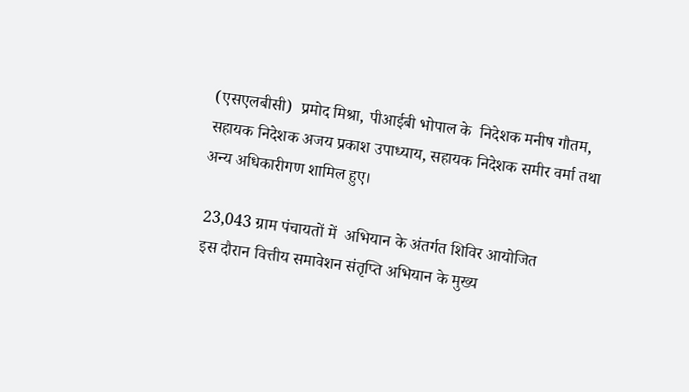(एसएलबीसी)  प्रमोद मिश्रा, पीआईबी भोपाल के  निदेशक मनीष गौतम, सहायक निदेशक अजय प्रकाश उपाध्याय, सहायक निदेशक समीर वर्मा तथा अन्य अधिकारीगण शामिल हुए।

 23,043 ग्राम पंचायतों में  अभियान के अंतर्गत शिविर आयोजित
 इस दौरान वित्तीय समावेशन संतृप्ति अभियान के मुख्य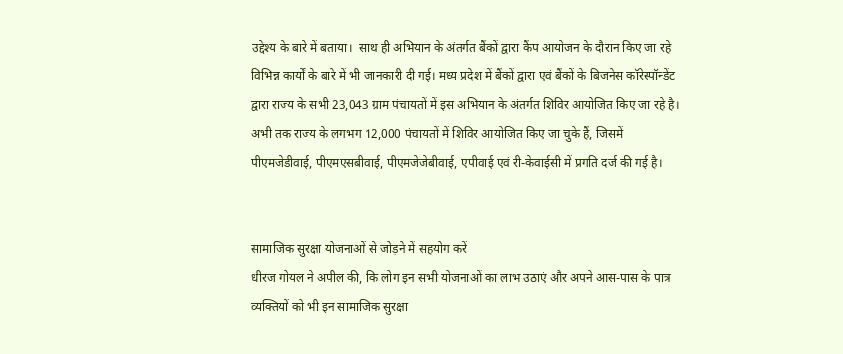उद्देश्य के बारे में बताया।  साथ ही अभियान के अंतर्गत बैंकों द्वारा कैंप आयोजन के दौरान किए जा रहे विभिन्न कार्यों के बारे में भी जानकारी दी गई। मध्य प्रदेश में बैंकों द्वारा एवं बैंकों के बिजनेस कॉरेस्पॉन्डेंट द्वारा राज्य के सभी 23,043 ग्राम पंचायतों में इस अभियान के अंतर्गत शिविर आयोजित किए जा रहे है। अभी तक राज्य के लगभग 12,000 पंचायतों में शिविर आयोजित किए जा चुके हैं, जिसमें पीएमजेडीवाई, पीएमएसबीवाई, पीएमजेजेबीवाई, एपीवाई एवं री-केवाईसी में प्रगति दर्ज की गई है।


सामाजिक सुरक्षा योजनाओं से जोड़ने में सहयोग करें
धीरज गोयल ने अपील की, कि लोग इन सभी योजनाओं का लाभ उठाएं और अपने आस-पास के पात्र व्यक्तियों को भी इन सामाजिक सुरक्षा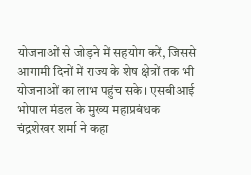योजनाओं से जोड़ने में सहयोग करें, जिससे आगामी दिनों में राज्य के शेष क्षेत्रों तक भी योजनाओं का लाभ पहुंच सके। एसबीआई भोपाल मंडल के मुख्य महाप्रबंधक चंद्रशेखर शर्मा ने कहा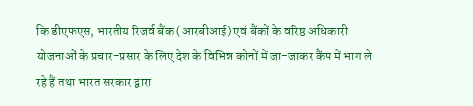कि डीएफएस, भारतीय रिजर्व बैंक (आरबीआई) एवं बैंकों के वरिष्ठ अधिकारी योजनाओं के प्रचार-प्रसार के लिए देश के विभिन्न कोनों में जा-जाकर कैंप में भाग ले रहे हैं तथा भारत सरकार द्वारा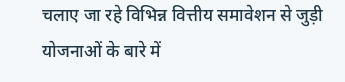चलाए जा रहे विभिन्न वित्तीय समावेशन से जुड़ी योजनाओं के बारे में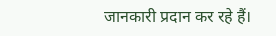जानकारी प्रदान कर रहे हैं।